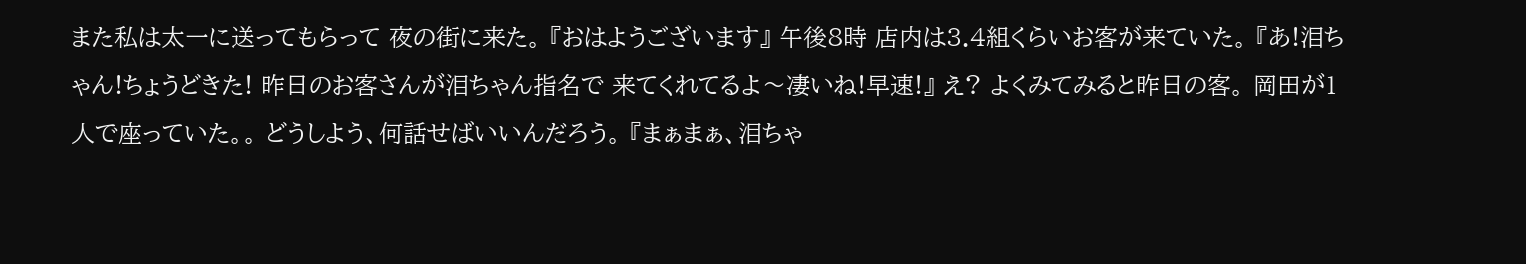また私は太一に送ってもらって 夜の街に来た。 『おはようございます』 午後8時 店内は3.4組くらいお客が来ていた。 『あ!泪ちゃん!ちょうどきた! 昨日のお客さんが泪ちゃん指名で 来てくれてるよ〜凄いね!早速!』 え? よくみてみると昨日の客。 岡田が1人で座っていた。。 どうしよう、何話せばいいんだろう。 『まぁまぁ、泪ちゃ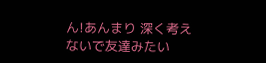ん!あんまり 深く考えないで友達みたい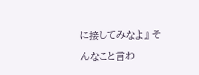に接してみなよ』 そんなこと言わ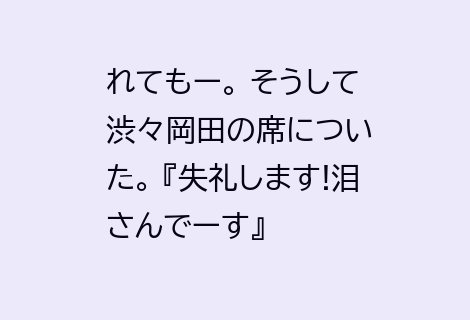れてもー。 そうして渋々岡田の席についた。 『失礼します!泪さんでーす』